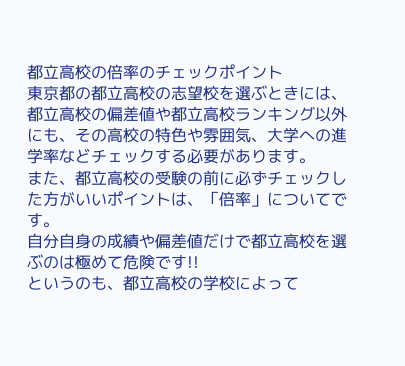都立高校の倍率のチェックポイント
東京都の都立高校の志望校を選ぶときには、都立高校の偏差値や都立高校ランキング以外にも、その高校の特色や雰囲気、大学への進学率などチェックする必要があります。
また、都立高校の受験の前に必ずチェックした方がいいポイントは、「倍率」についてです。
自分自身の成績や偏差値だけで都立高校を選ぶのは極めて危険です!!
というのも、都立高校の学校によって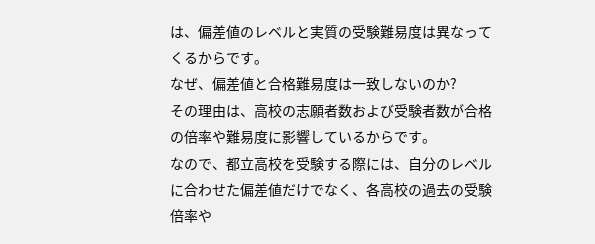は、偏差値のレベルと実質の受験難易度は異なってくるからです。
なぜ、偏差値と合格難易度は一致しないのか?
その理由は、高校の志願者数および受験者数が合格の倍率や難易度に影響しているからです。
なので、都立高校を受験する際には、自分のレベルに合わせた偏差値だけでなく、各高校の過去の受験倍率や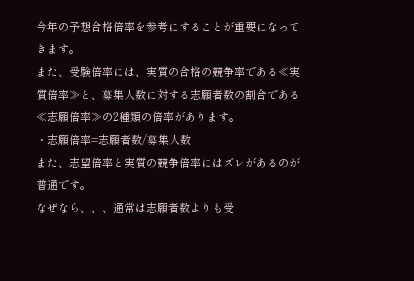今年の予想合格倍率を参考にすることが重要になってきます。
また、受験倍率には、実質の合格の競争率である≪実質倍率≫と、募集人数に対する志願者数の割合である≪志願倍率≫の2種類の倍率があります。
・志願倍率=志願者数/募集人数
また、志望倍率と実質の競争倍率にはズレがあるのが普通です。
なぜなら、、、通常は志願者数よりも受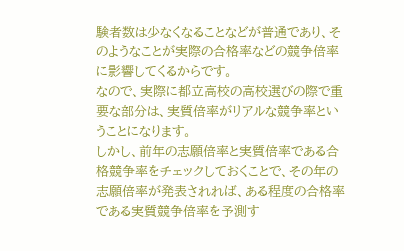験者数は少なくなることなどが普通であり、そのようなことが実際の合格率などの競争倍率に影響してくるからです。
なので、実際に都立高校の高校選びの際で重要な部分は、実質倍率がリアルな競争率ということになります。
しかし、前年の志願倍率と実質倍率である合格競争率をチェックしておくことで、その年の志願倍率が発表されれば、ある程度の合格率である実質競争倍率を予測す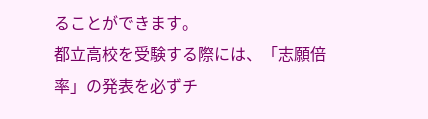ることができます。
都立高校を受験する際には、「志願倍率」の発表を必ずチ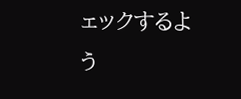ェックするよう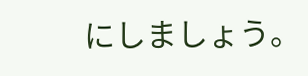にしましょう。